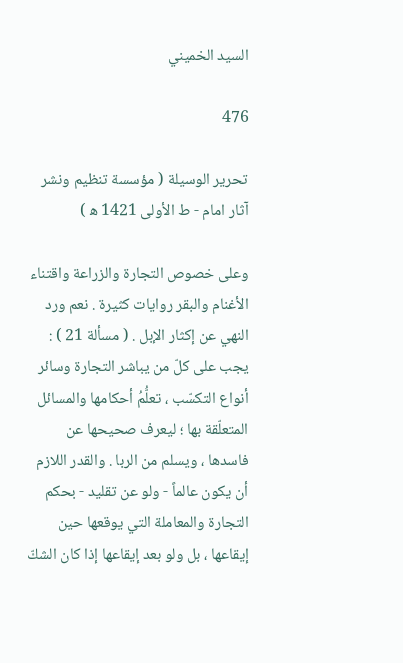السيد الخميني

476

تحرير الوسيلة ( مؤسسة تنظيم ونشر آثار امام - ط الأولى 1421 ه‍ )

وعلى خصوص التجارة والزراعة واقتناء الأغنام والبقر روايات كثيرة . نعم ورد النهي عن إكثار الإبل . ( مسألة 21 ) : يجب على كلّ من يباشر التجارة وسائر أنواع التكسّب ، تعلُّمُ أحكامها والمسائل المتعلّقة بها ؛ ليعرف صحيحها عن فاسدها ، ويسلم من الربا . والقدر اللازم أن يكون عالماً - ولو عن تقليد - بحكم التجارة والمعاملة التي يوقعها حين إيقاعها ، بل ولو بعد إيقاعها إذا كان الشكّ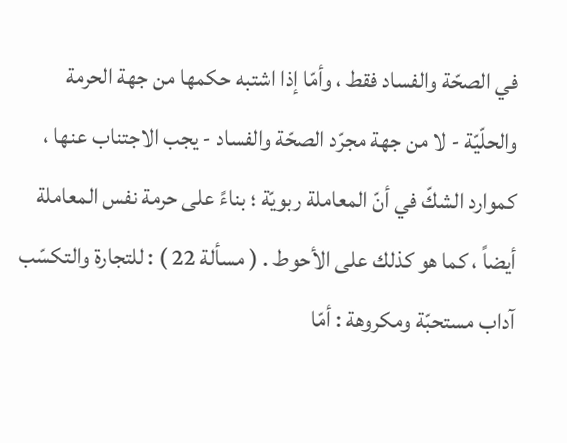في الصحّة والفساد فقط ، وأمّا إذا اشتبه حكمها من جهة الحرمة والحلّيّة - لا من جهة مجرّد الصحّة والفساد - يجب الاجتناب عنها ، كموارد الشكّ في أنّ المعاملة ربويّة ؛ بناءً على حرمة نفس المعاملة أيضاً ، كما هو كذلك على الأحوط . ( مسألة 22 ) : للتجارة والتكسّب آداب مستحبّة ومكروهة : أمّا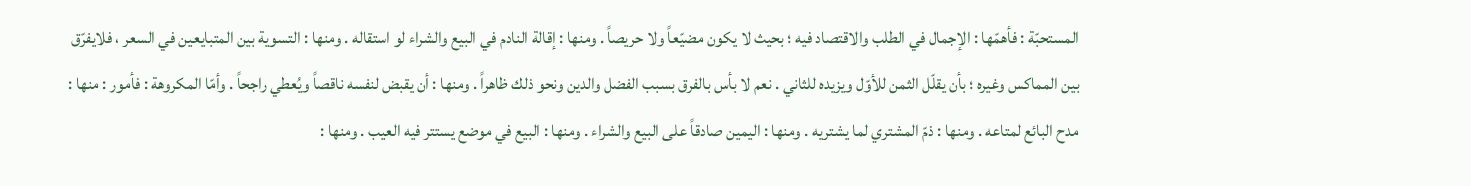المستحبّة : فأهمّها : الإجمال في الطلب والاقتصاد فيه ؛ بحيث لا يكون مضيّعاً ولا حريصاً . ومنها : إقالة النادم في البيع والشراء لو استقاله . ومنها : التسوية بين المتبايعين في السعر ، فلايفرّق بين المماكس وغيره ؛ بأن يقلّل الثمن للأوّل ويزيده للثاني . نعم لا بأس بالفرق بسبب الفضل والدين ونحو ذلك ظاهراً . ومنها : أن يقبض لنفسه ناقصاً ويُعطي راجحاً . وأمّا المكروهة : فأمور : منها : مدح البائع لمتاعه . ومنها : ذمّ المشتري لما يشتريه . ومنها : اليمين صادقاً على البيع والشراء . ومنها : البيع في موضع يستتر فيه العيب . ومنها :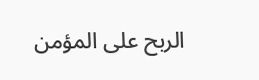الربح على المؤمن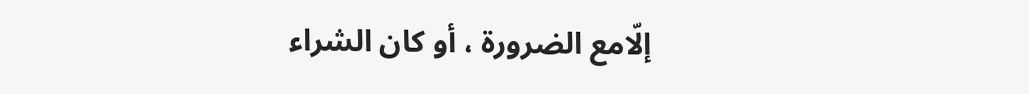إلّامع الضرورة ، أو كان الشراء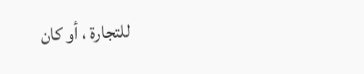للتجارة ، أو كان